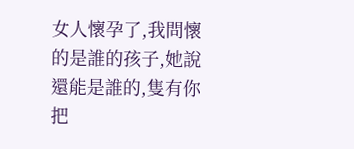女人懷孕了,我問懷的是誰的孩子,她說還能是誰的,隻有你把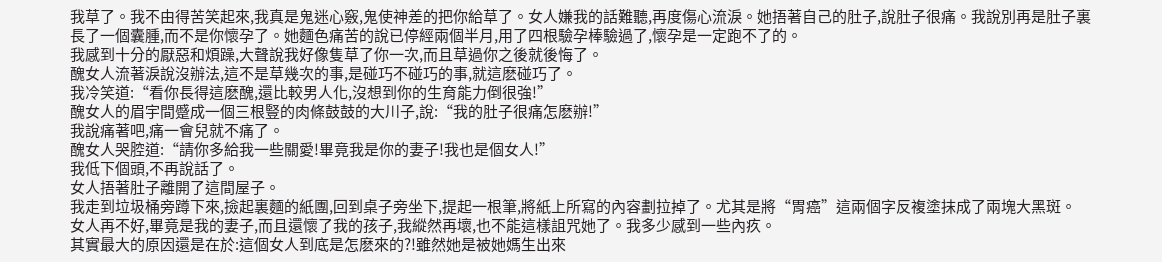我草了。我不由得苦笑起來,我真是鬼迷心竅,鬼使神差的把你給草了。女人嫌我的話難聽,再度傷心流淚。她捂著自己的肚子,說肚子很痛。我說別再是肚子裏長了一個囊腫,而不是你懷孕了。她麵色痛苦的說已停經兩個半月,用了四根驗孕棒驗過了,懷孕是一定跑不了的。
我感到十分的厭惡和煩躁,大聲說我好像隻草了你一次,而且草過你之後就後悔了。
醜女人流著淚說沒辦法,這不是草幾次的事,是碰巧不碰巧的事,就這麽碰巧了。
我冷笑道:“看你長得這麽醜,還比較男人化,沒想到你的生育能力倒很強!”
醜女人的眉宇間蹙成一個三根豎的肉條鼓鼓的大川子,說:“我的肚子很痛怎麽辦!”
我說痛著吧,痛一會兒就不痛了。
醜女人哭腔道:“請你多給我一些關愛!畢竟我是你的妻子!我也是個女人!”
我低下個頭,不再說話了。
女人捂著肚子離開了這間屋子。
我走到垃圾桶旁蹲下來,撿起裏麵的紙團,回到桌子旁坐下,提起一根筆,將紙上所寫的內容劃拉掉了。尤其是將“胃癌”這兩個字反複塗抹成了兩塊大黑斑。
女人再不好,畢竟是我的妻子,而且還懷了我的孩子,我縱然再壞,也不能這樣詛咒她了。我多少感到一些內疚。
其實最大的原因還是在於:這個女人到底是怎麽來的?!雖然她是被她媽生出來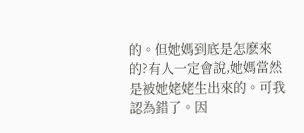的。但她媽到底是怎麽來的?有人一定會說,她媽當然是被她姥姥生出來的。可我認為錯了。因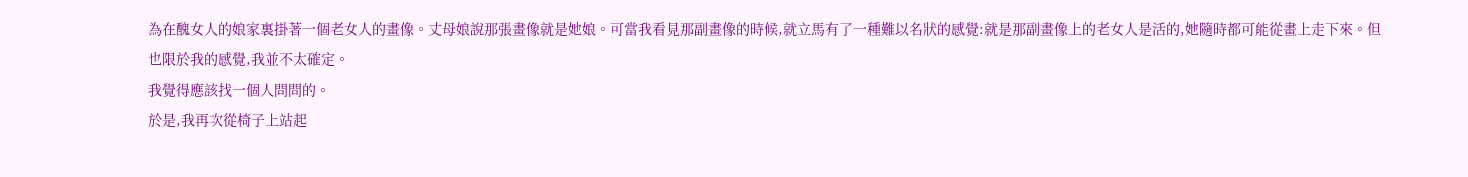為在醜女人的娘家裏掛著一個老女人的畫像。丈母娘說那張畫像就是她娘。可當我看見那副畫像的時候,就立馬有了一種難以名狀的感覺:就是那副畫像上的老女人是活的,她隨時都可能從畫上走下來。但也限於我的感覺,我並不太確定。
我覺得應該找一個人問問的。
於是,我再次從椅子上站起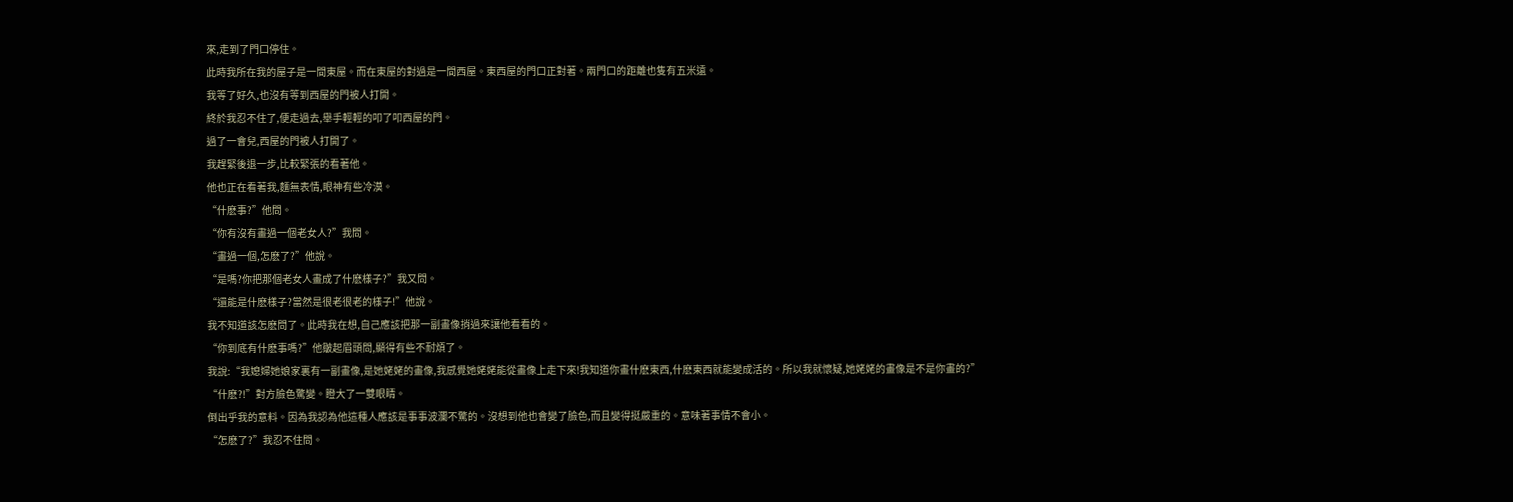來,走到了門口停住。
此時我所在我的屋子是一間東屋。而在東屋的對過是一間西屋。東西屋的門口正對著。兩門口的距離也隻有五米遠。
我等了好久,也沒有等到西屋的門被人打開。
終於我忍不住了,便走過去,舉手輕輕的叩了叩西屋的門。
過了一會兒,西屋的門被人打開了。
我趕緊後退一步,比較緊張的看著他。
他也正在看著我,麵無表情,眼神有些冷漠。
“什麽事?”他問。
“你有沒有畫過一個老女人?”我問。
“畫過一個,怎麽了?”他說。
“是嗎?你把那個老女人畫成了什麽樣子?”我又問。
“還能是什麽樣子?當然是很老很老的樣子!”他說。
我不知道該怎麽問了。此時我在想,自己應該把那一副畫像捎過來讓他看看的。
“你到底有什麽事嗎?”他皺起眉頭問,顯得有些不耐煩了。
我說:“我媳婦她娘家裏有一副畫像,是她姥姥的畫像,我感覺她姥姥能從畫像上走下來!我知道你畫什麽東西,什麽東西就能變成活的。所以我就懷疑,她姥姥的畫像是不是你畫的?”
“什麽?!”對方臉色驚變。瞪大了一雙眼睛。
倒出乎我的意料。因為我認為他這種人應該是事事波瀾不驚的。沒想到他也會變了臉色,而且變得挺嚴重的。意味著事情不會小。
“怎麽了?”我忍不住問。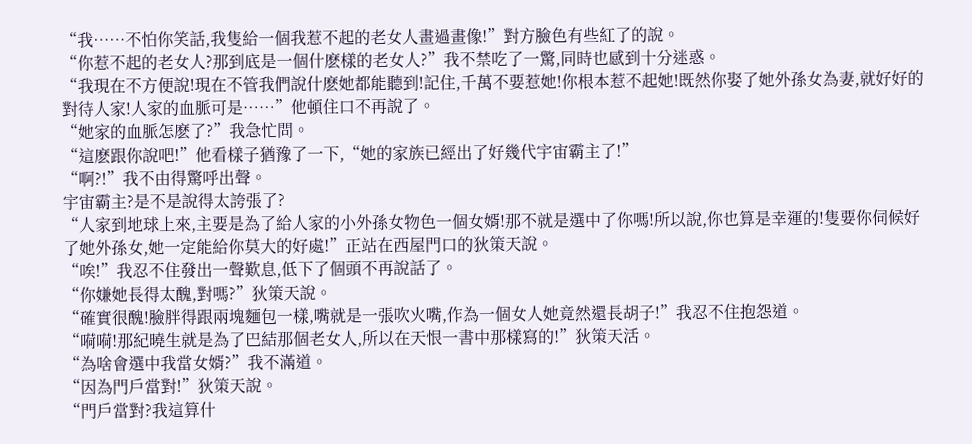“我……不怕你笑話,我隻給一個我惹不起的老女人畫過畫像!”對方臉色有些紅了的說。
“你惹不起的老女人?那到底是一個什麽樣的老女人?”我不禁吃了一驚,同時也感到十分迷惑。
“我現在不方便說!現在不管我們說什麽她都能聽到!記住,千萬不要惹她!你根本惹不起她!既然你娶了她外孫女為妻,就好好的對待人家!人家的血脈可是……”他頓住口不再說了。
“她家的血脈怎麽了?”我急忙問。
“這麽跟你說吧!”他看樣子猶豫了一下,“她的家族已經出了好幾代宇宙霸主了!”
“啊?!”我不由得驚呼出聲。
宇宙霸主?是不是說得太誇張了?
“人家到地球上來,主要是為了給人家的小外孫女物色一個女婿!那不就是選中了你嗎!所以說,你也算是幸運的!隻要你伺候好了她外孫女,她一定能給你莫大的好處!”正站在西屋門口的狄策天說。
“唉!”我忍不住發出一聲歎息,低下了個頭不再說話了。
“你嫌她長得太醜,對嗎?”狄策天說。
“確實很醜!臉胖得跟兩塊麵包一樣,嘴就是一張吹火嘴,作為一個女人她竟然還長胡子!”我忍不住抱怨道。
“嗬嗬!那紀曉生就是為了巴結那個老女人,所以在天恨一書中那樣寫的!”狄策天活。
“為啥會選中我當女婿?”我不滿道。
“因為門戶當對!”狄策天說。
“門戶當對?我這算什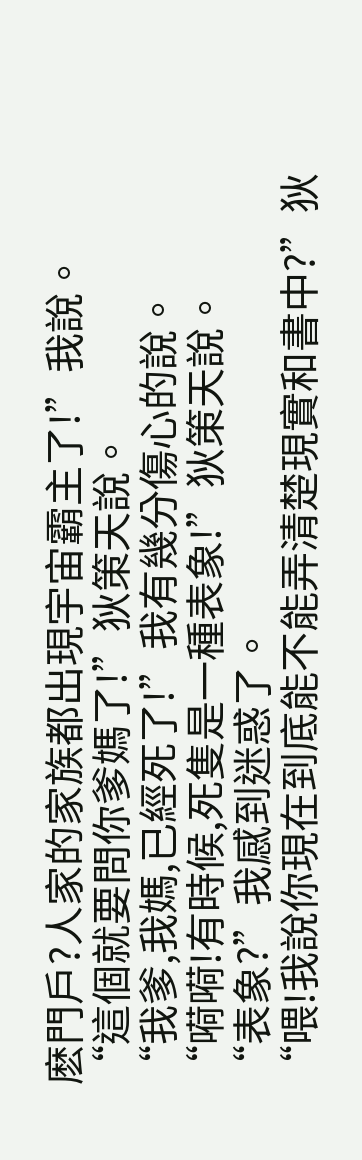麽門戶?人家的家族都出現宇宙霸主了!”我說。
“這個就要問你爹媽了!”狄策天說。
“我爹,我媽,已經死了!”我有幾分傷心的說。
“嗬嗬!有時候,死隻是一種表象!”狄策天說。
“表象?”我感到迷惑了。
“喂!我說你現在到底能不能弄清楚現實和書中?”狄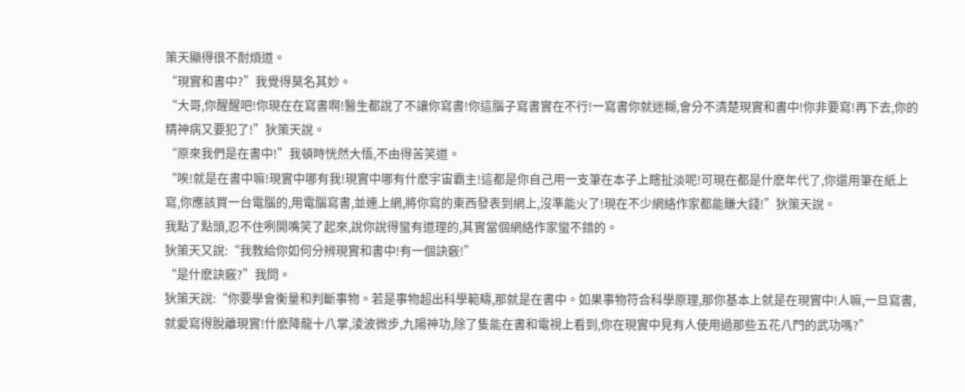策天顯得很不耐煩道。
“現實和書中?”我覺得莫名其妙。
“大哥,你醒醒吧!你現在在寫書啊!醫生都說了不讓你寫書!你這腦子寫書實在不行!一寫書你就迷糊,會分不清楚現實和書中!你非要寫!再下去,你的精神病又要犯了!”狄策天說。
“原來我們是在書中!”我頓時恍然大悟,不由得苦笑道。
“唉!就是在書中嘛!現實中哪有我!現實中哪有什麽宇宙霸主!這都是你自己用一支筆在本子上瞎扯淡呢!可現在都是什麽年代了,你還用筆在紙上寫,你應該買一台電腦的,用電腦寫書,並連上網,將你寫的東西發表到網上,沒準能火了!現在不少網絡作家都能賺大錢!”狄策天說。
我點了點頭,忍不住咧開嘴笑了起來,說你說得蠻有道理的,其實當個網絡作家蠻不錯的。
狄策天又說:“我教給你如何分辨現實和書中!有一個訣竅!”
“是什麽訣竅?”我問。
狄策天說:“你要學會衡量和判斷事物。若是事物超出科學範疇,那就是在書中。如果事物符合科學原理,那你基本上就是在現實中!人嘛,一旦寫書,就愛寫得脫離現實!什麽降龍十八掌,淩波微步,九陽神功,除了隻能在書和電視上看到,你在現實中見有人使用過那些五花八門的武功嗎?”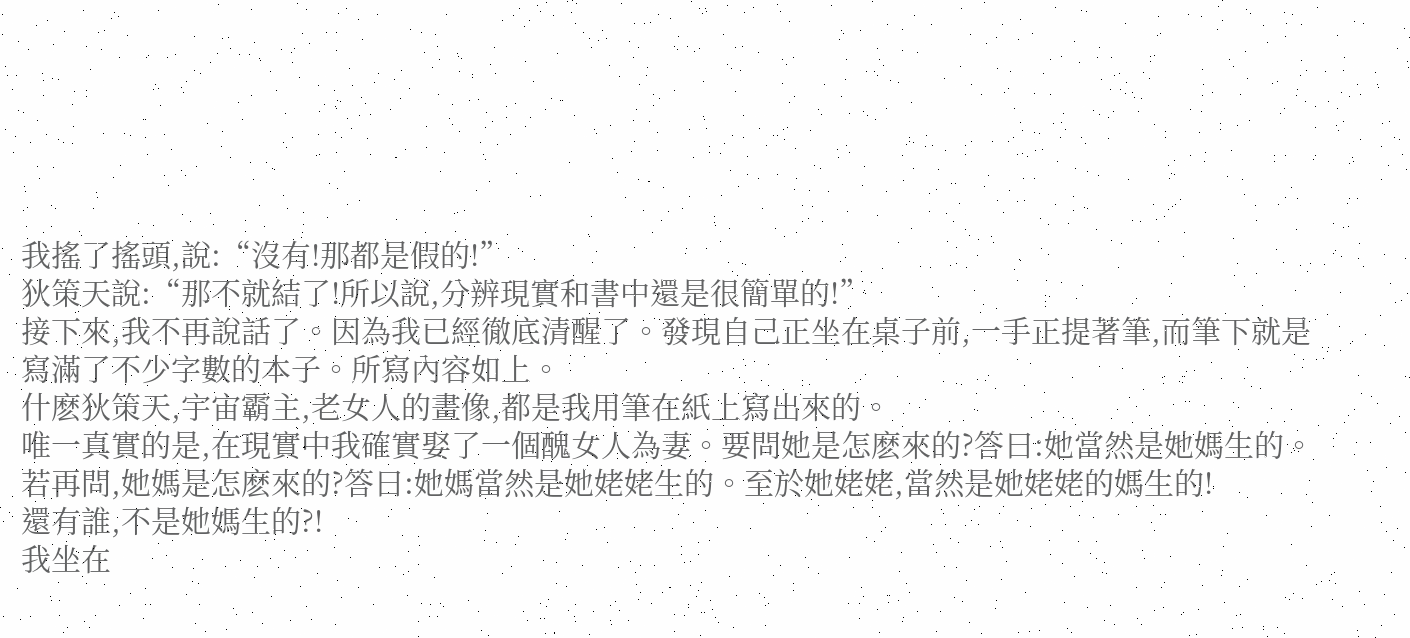我搖了搖頭,說:“沒有!那都是假的!”
狄策天說:“那不就結了!所以說,分辨現實和書中還是很簡單的!”
接下來,我不再說話了。因為我已經徹底清醒了。發現自己正坐在桌子前,一手正提著筆,而筆下就是寫滿了不少字數的本子。所寫內容如上。
什麽狄策天,宇宙霸主,老女人的畫像,都是我用筆在紙上寫出來的。
唯一真實的是,在現實中我確實娶了一個醜女人為妻。要問她是怎麽來的?答曰:她當然是她媽生的。若再問,她媽是怎麽來的?答曰:她媽當然是她姥姥生的。至於她姥姥,當然是她姥姥的媽生的!
還有誰,不是她媽生的?!
我坐在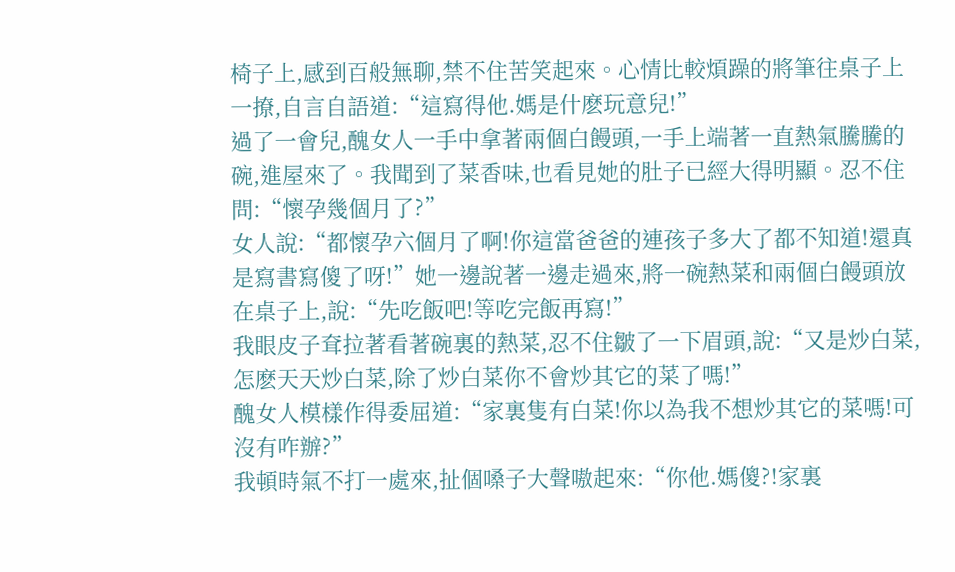椅子上,感到百般無聊,禁不住苦笑起來。心情比較煩躁的將筆往桌子上一撩,自言自語道:“這寫得他.媽是什麽玩意兒!”
過了一會兒,醜女人一手中拿著兩個白饅頭,一手上端著一直熱氣騰騰的碗,進屋來了。我聞到了菜香味,也看見她的肚子已經大得明顯。忍不住問:“懷孕幾個月了?”
女人說:“都懷孕六個月了啊!你這當爸爸的連孩子多大了都不知道!還真是寫書寫傻了呀!”她一邊說著一邊走過來,將一碗熱菜和兩個白饅頭放在桌子上,說:“先吃飯吧!等吃完飯再寫!”
我眼皮子耷拉著看著碗裏的熱菜,忍不住皺了一下眉頭,說:“又是炒白菜,怎麽天天炒白菜,除了炒白菜你不會炒其它的菜了嗎!”
醜女人模樣作得委屈道:“家裏隻有白菜!你以為我不想炒其它的菜嗎!可沒有咋辦?”
我頓時氣不打一處來,扯個嗓子大聲嗷起來:“你他.媽傻?!家裏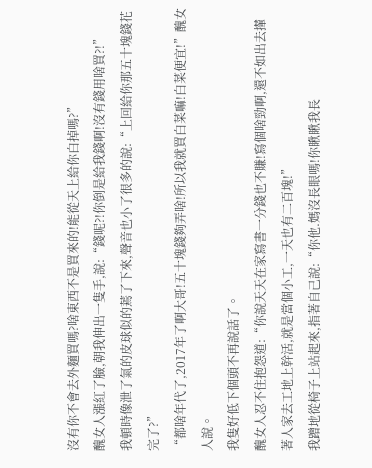沒有你不會去外麵買嗎?啥東西不是買來的!能從天上給你白掉嗎?”
醜女人漲紅了臉,朝我伸出一隻手,說:“錢呢?!你倒是給我錢啊!沒有錢用啥買?!”
我頓時像泄了氣的皮球似的蔫了下來,聲音也小了很多的說:“上回給你那五十塊錢花完了?”
“都啥年代了,2017年了啊大哥!五十塊錢夠弄啥!所以我就買白菜嘛!白菜便宜!”醜女人說。
我隻好低下個頭不再說話了。
醜女人忍不住抱怨道:“你說天天在家寫書一分錢也不賺!寫個啥勁啊,還不如出去攆著人家去工地上幹活,就是當個小工,一天也有二百塊!”
我蹭地從椅子上站起來,指著自己說:“你他.媽沒長眼嗎!你瞅瞅我長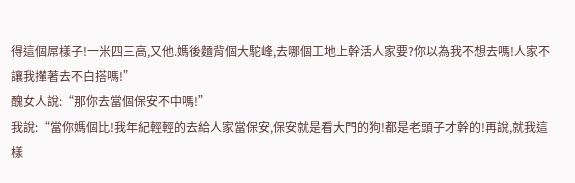得這個屌樣子!一米四三高,又他.媽後麵背個大駝峰,去哪個工地上幹活人家要?你以為我不想去嗎!人家不讓我攆著去不白搭嗎!”
醜女人說:“那你去當個保安不中嗎!”
我說:“當你媽個比!我年紀輕輕的去給人家當保安,保安就是看大門的狗!都是老頭子才幹的!再說,就我這樣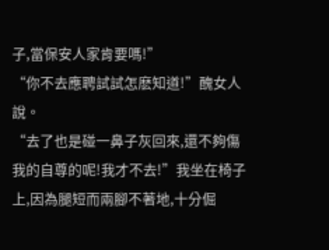子,當保安人家肯要嗎!”
“你不去應聘試試怎麽知道!”醜女人說。
“去了也是碰一鼻子灰回來,還不夠傷我的自尊的呢!我才不去!”我坐在椅子上,因為腿短而兩腳不著地,十分倔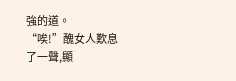強的道。
“唉!”醜女人歎息了一聲,顯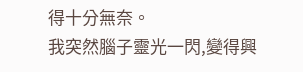得十分無奈。
我突然腦子靈光一閃,變得興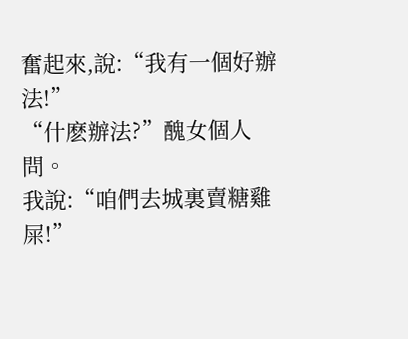奮起來,說:“我有一個好辦法!”
“什麽辦法?”醜女個人問。
我說:“咱們去城裏賣糖雞屎!”